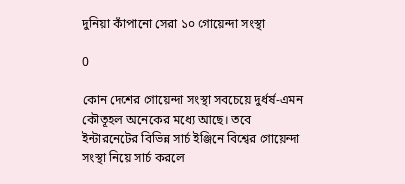দুনিয়া কাঁপানো সেরা ১০ গোয়েন্দা সংস্থা

0

কোন দেশের গোয়েন্দা সংস্থা সবচেয়ে দুর্ধর্ষ-এমন কৌতূহল অনেকের মধ্যে আছে। তবে ইন্টারনেটের বিভিন্ন সার্চ ইঞ্জিনে বিশ্বের গোয়েন্দা সংস্থা নিয়ে সার্চ করলে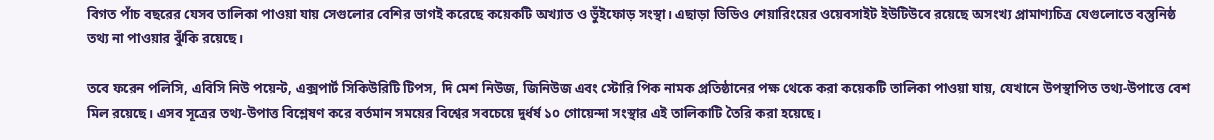বিগত পাঁচ বছরের যেসব তালিকা পাওয়া যায় সেগুলোর বেশির ভাগই করেছে কয়েকটি অখ্যাত ও ভুঁইফোড় সংস্থা। এছাড়া ভিডিও শেয়ারিংয়ের ওয়েবসাইট ইউটিউবে রয়েছে অসংখ্য প্রামাণ্যচিত্র যেগুলোতে বস্তুনিষ্ঠ তথ্য না পাওয়ার ঝুঁকি রয়েছে।

তবে ফরেন পলিসি, এবিসি নিউ পয়েন্ট, এক্সপার্ট সিকিউরিটি টিপস, দি মেশ নিউজ, জিনিউজ এবং স্টোরি পিক নামক প্রতিষ্ঠানের পক্ষ থেকে করা কয়েকটি তালিকা পাওয়া যায়, যেখানে উপস্থাপিত তথ্য-উপাত্তে বেশ মিল রয়েছে। এসব সূত্রের তথ্য-উপাত্ত বিশ্লেষণ করে বর্তমান সময়ের বিশ্বের সবচেয়ে দুর্ধর্ষ ১০ গোয়েন্দা সংস্থার এই তালিকাটি তৈরি করা হয়েছে।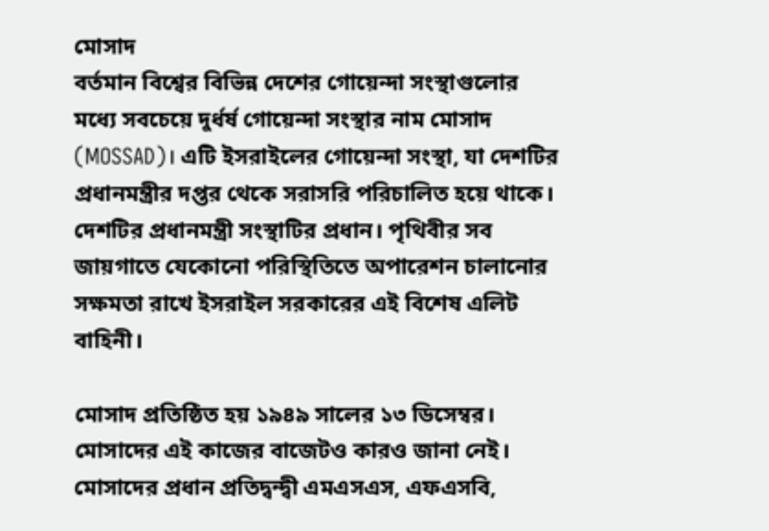মোসাদ
বর্তমান বিশ্বের বিভিন্ন দেশের গোয়েন্দা সংস্থাগুলোর মধ্যে সবচেয়ে দুর্ধর্ষ গোয়েন্দা সংস্থার নাম মোসাদ (MOSSAD)। এটি ইসরাইলের গোয়েন্দা সংস্থা, যা দেশটির প্রধানমন্ত্রীর দপ্তর থেকে সরাসরি পরিচালিত হয়ে থাকে। দেশটির প্রধানমন্ত্রী সংস্থাটির প্রধান। পৃথিবীর সব জায়গাতে যেকোনো পরিস্থিতিতে অপারেশন চালানোর সক্ষমতা রাখে ইসরাইল সরকারের এই বিশেষ এলিট বাহিনী।

মোসাদ প্রতিষ্ঠিত হয় ১৯৪৯ সালের ১৩ ডিসেম্বর। মোসাদের এই কাজের বাজেটও কারও জানা নেই। মোসাদের প্রধান প্রতিদ্বন্দ্বী এমএসএস, এফএসবি,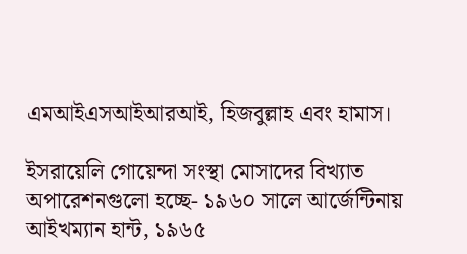এমআইএসআইআরআই, হিজবুল্লাহ এবং হামাস।

ইসরায়েলি গোয়েন্দা সংস্থা মোসাদের বিখ্যাত অপারেশনগুলো হচ্ছে- ১৯৬০ সালে আর্জেন্টিনায় আইখম্যান হান্ট, ১৯৬৫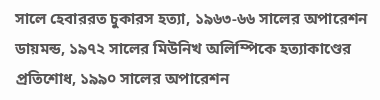সালে হেবাররত চুকারস হত্যা, ১৯৬৩-৬৬ সালের অপারেশন ডায়মন্ড, ১৯৭২ সালের মিউনিখ অলিম্পিকে হত্যাকাণ্ডের প্রতিশোধ, ১৯৯০ সালের অপারেশন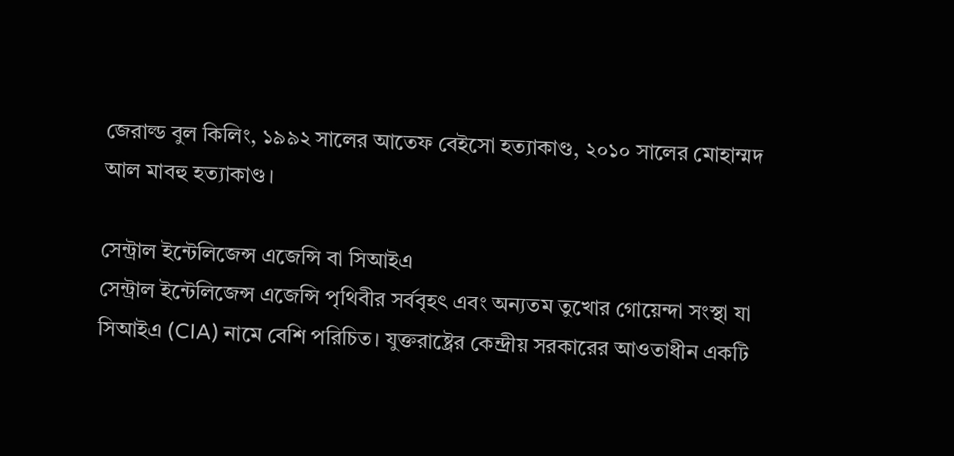জেরাল্ড বুল কিলিং, ১৯৯২ সালের আতেফ বেইসো হত্যাকাণ্ড, ২০১০ সালের মোহাম্মদ আল মাবহু হত্যাকাণ্ড।

সেন্ট্রাল ইন্টেলিজেন্স এজেন্সি বা সিআইএ
সেন্ট্রাল ইন্টেলিজেন্স এজেন্সি পৃথিবীর সর্ববৃহৎ এবং অন্যতম তুখোর গোয়েন্দা সংস্থা যা সিআইএ (CIA) নামে বেশি পরিচিত। যুক্তরাষ্ট্রের কেন্দ্রীয় সরকারের আওতাধীন একটি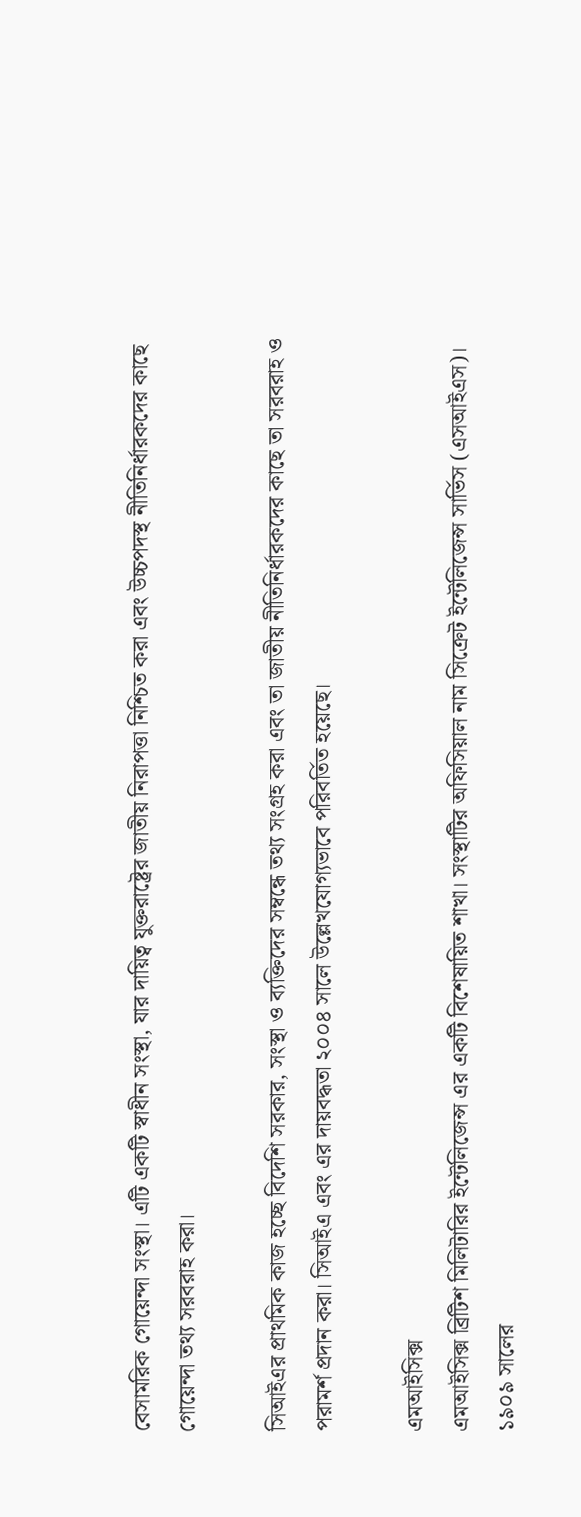বেসামরিক গোয়েন্দা সংস্থা। এটি একটি স্বাধীন সংস্থা, যার দায়িত্ব যুক্তরাষ্ট্রের জাতীয় নিরাপত্তা নিশ্চিত করা এবং উচ্চপদস্থ নীতিনির্ধারকদের কাছে গোয়েন্দা তথ্য সরবরাহ করা।

সিআইএর প্রাথমিক কাজ হচ্ছে বিদেশি সরকার, সংস্থা ও ব্যক্তিদের সম্বন্ধে তথ্য সংগ্রহ করা এবং তা জাতীয় নীতিনির্ধারকদের কাছে তা সরবরাহ ও পরামর্শ প্রদান করা। সিআইএ এবং এর দায়বদ্ধতা ২০০৪ সালে উল্লেখযোগ্যভাবে পরিবর্তিত হয়েছে।

এমআইসিক্স
এমআইসিক্স ব্রিটিশ মিলিটারির ইন্টেলিজেন্স এর একটি বিশেষায়িত শাখা। সংস্থাটির অফিসিয়াল নাম সিক্রেট ইন্টেলিজেন্স সার্ভিস (এসআইএস)। ১৯০৯ সালের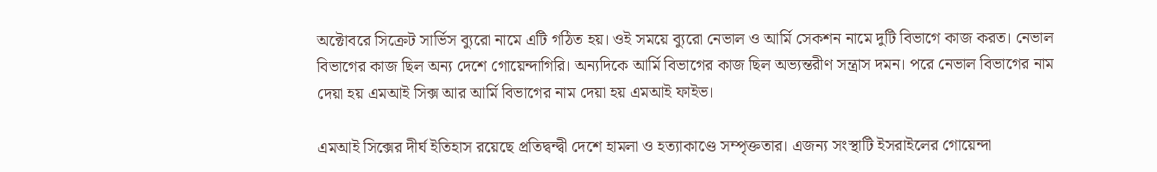অক্টোবরে সিক্রেট সার্ভিস ব্যুরো নামে এটি গঠিত হয়। ওই সময়ে ব্যুরো নেভাল ও আর্মি সেকশন নামে দুটি বিভাগে কাজ করত। নেভাল বিভাগের কাজ ছিল অন্য দেশে গোয়েন্দাগিরি। অন্যদিকে আর্মি বিভাগের কাজ ছিল অভ্যন্তরীণ সন্ত্রাস দমন। পরে নেভাল বিভাগের নাম দেয়া হয় এমআই সিক্স আর আর্মি বিভাগের নাম দেয়া হয় এমআই ফাইভ।

এমআই সিক্সের দীর্ঘ ইতিহাস রয়েছে প্রতিদ্বন্দ্বী দেশে হামলা ও হত্যাকাণ্ডে সম্পৃক্ততার। এজন্য সংস্থাটি ইসরাইলের গোয়েন্দা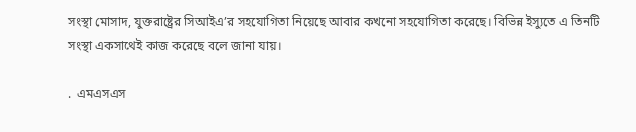সংস্থা মোসাদ, যুক্তরাষ্ট্রের সিআইএ’র সহযোগিতা নিয়েছে আবার কখনো সহযোগিতা করেছে। বিভিন্ন ইস্যুতে এ তিনটি সংস্থা একসাথেই কাজ করেছে বলে জানা যায়।

.  এমএসএস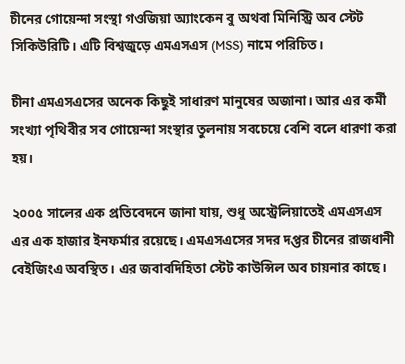চীনের গোয়েন্দা সংস্থা গওজিয়া অ্যাংকেন বু অথবা মিনিস্ট্রি অব স্টেট সিকিউরিটি। এটি বিশ্বজুড়ে এমএসএস (MSS) নামে পরিচিত।

চীনা এমএসএসের অনেক কিছুই সাধারণ মানুষের অজানা। আর এর কর্মী সংখ্যা পৃথিবীর সব গোয়েন্দা সংস্থার তুলনায় সবচেয়ে বেশি বলে ধারণা করা হয়।

২০০৫ সালের এক প্রতিবেদনে জানা যায়, শুধু অস্ট্রেলিয়াতেই এমএসএস এর এক হাজার ইনফর্মার রয়েছে। এমএসএসের সদর দপ্তর চীনের রাজধানী বেইজিংএ অবস্থিত। এর জবাবদিহিতা স্টেট কাউন্সিল অব চায়নার কাছে।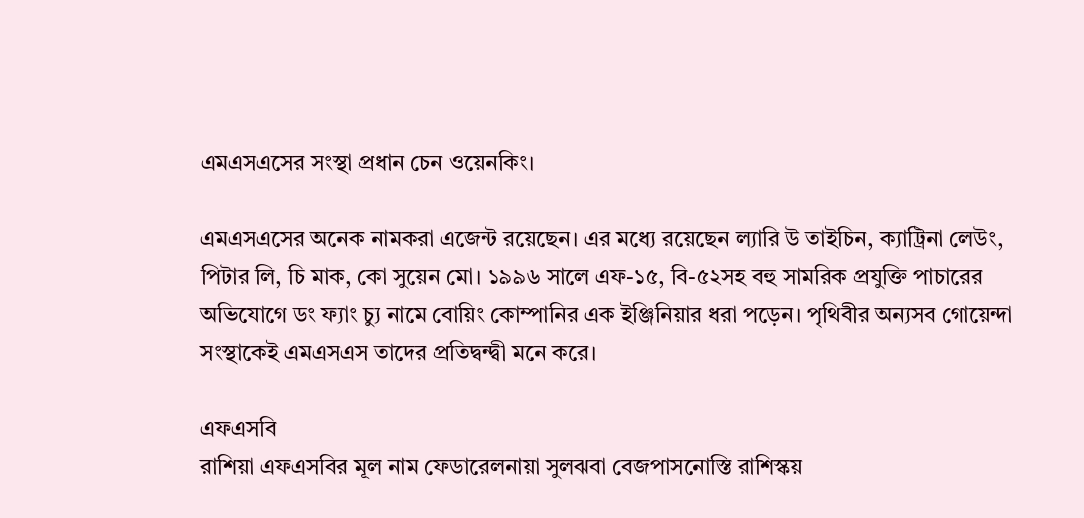এমএসএসের সংস্থা প্রধান চেন ওয়েনকিং।

এমএসএসের অনেক নামকরা এজেন্ট রয়েছেন। এর মধ্যে রয়েছেন ল্যারি উ তাইচিন, ক্যাট্রিনা লেউং, পিটার লি, চি মাক, কো সুয়েন মো। ১৯৯৬ সালে এফ-১৫, বি-৫২সহ বহু সামরিক প্রযুক্তি পাচারের অভিযোগে ডং ফ্যাং চ্যু নামে বোয়িং কোম্পানির এক ইঞ্জিনিয়ার ধরা পড়েন। পৃথিবীর অন্যসব গোয়েন্দা সংস্থাকেই এমএসএস তাদের প্রতিদ্বন্দ্বী মনে করে।

এফএসবি
রাশিয়া এফএসবির মূল নাম ফেডারেলনায়া সুলঝবা বেজপাসনোস্তি রাশিস্কয়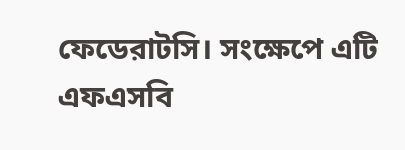ফেডেরাটসি। সংক্ষেপে এটি এফএসবি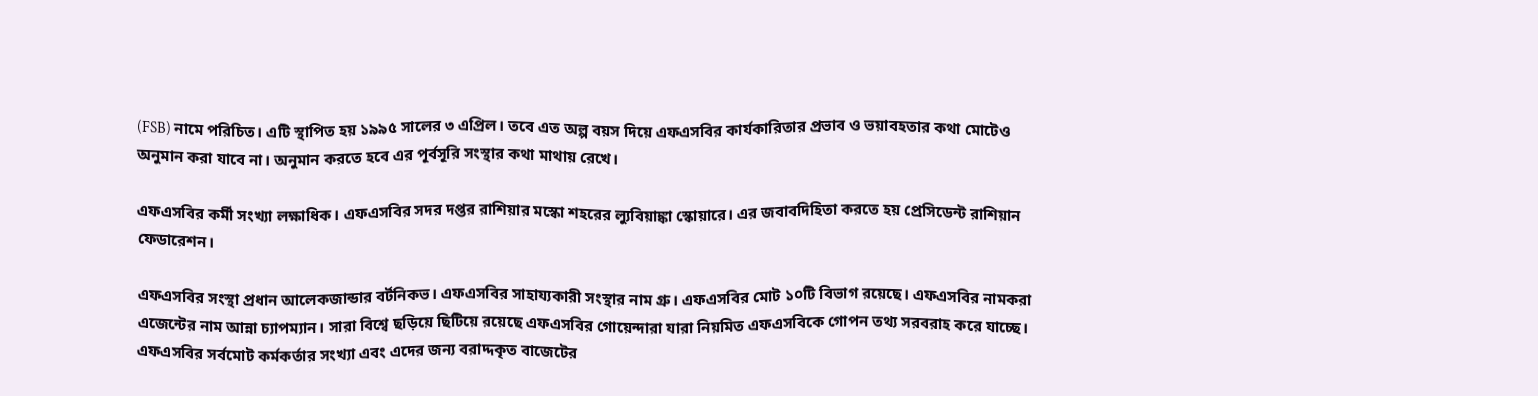(FSB) নামে পরিচিত। এটি স্থাপিত হয় ১৯৯৫ সালের ৩ এপ্রিল। তবে এত অল্প বয়স দিয়ে এফএসবির কার্যকারিতার প্রভাব ও ভয়াবহতার কথা মোটেও অনুমান করা যাবে না। অনুমান করতে হবে এর পূর্বসূরি সংস্থার কথা মাথায় রেখে।

এফএসবির কর্মী সংখ্যা লক্ষাধিক। এফএসবির সদর দপ্তর রাশিয়ার মস্কো শহরের ল্যুবিয়াঙ্কা স্কোয়ারে। এর জবাবদিহিতা করতে হয় প্রেসিডেন্ট রাশিয়ান ফেডারেশন।

এফএসবির সংস্থা প্রধান আলেকজান্ডার বর্টনিকভ। এফএসবির সাহায্যকারী সংস্থার নাম গ্রু। এফএসবির মোট ১০টি বিভাগ রয়েছে। এফএসবির নামকরা এজেন্টের নাম আন্না চ্যাপম্যান। সারা বিশ্বে ছড়িয়ে ছিটিয়ে রয়েছে এফএসবির গোয়েন্দারা যারা নিয়মিত এফএসবিকে গোপন তথ্য সরবরাহ করে যাচ্ছে। এফএসবির সর্বমোট কর্মকর্তার সংখ্যা এবং এদের জন্য বরাদ্দকৃত বাজেটের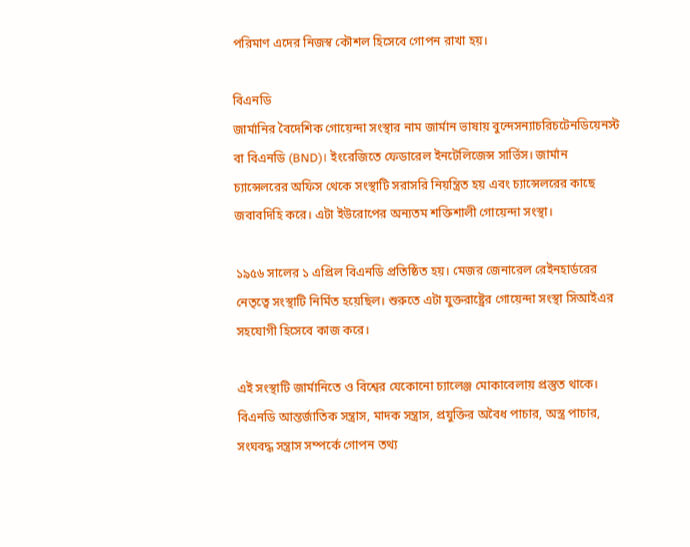পরিমাণ এদের নিজস্ব কৌশল হিসেবে গোপন রাখা হয়।

বিএনডি
জার্মানির বৈদেশিক গোয়েন্দা সংস্থার নাম জার্মান ভাষায় বুন্দেসন্যাচরিচটেনডিয়েনস্ট বা বিএনডি (BND)। ইংরেজিতে ফেডারেল ইনটেলিজেন্স সার্ভিস। জার্মান চ্যান্সেলরের অফিস থেকে সংস্থাটি সরাসরি নিয়ন্ত্রিত হয় এবং চ্যান্সেলরের কাছে জবাবদিহি করে। এটা ইউরোপের অন্যতম শক্তিশালী গোয়েন্দা সংস্থা।

১৯৫৬ সালের ১ এপ্রিল বিএনডি প্রতিষ্ঠিত হয়। মেজর জেনারেল রেইনহার্ডরের নেতৃত্বে সংস্থাটি নির্মিত হয়েছিল। শুরুতে এটা যুক্তরাষ্ট্রের গোয়েন্দা সংস্থা সিআইএর সহযোগী হিসেবে কাজ করে।

এই সংস্থাটি জার্মানিতে ও বিশ্বের যেকোনো চ্যালেঞ্জ মোকাবেলায় প্রস্তুত থাকে।   বিএনডি আন্তর্জাতিক সন্ত্রাস, মাদক সন্ত্রাস, প্রযুক্তির অবৈধ পাচার, অস্ত্র পাচার, সংঘবদ্ধ সন্ত্রাস সম্পর্কে গোপন তথ্য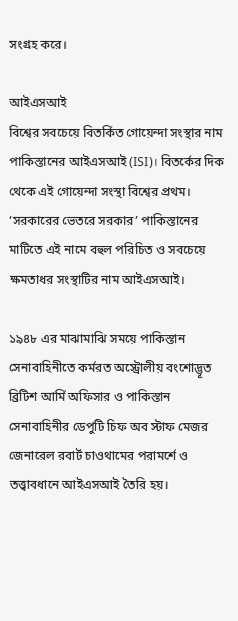সংগ্রহ করে।

আইএসআই
বিশ্বের সবচেয়ে বিতর্কিত গোয়েন্দা সংস্থার নাম পাকিস্তানের আইএসআই (ISI)। বিতর্কের দিক থেকে এই গোয়েন্দা সংস্থা বিশ্বের প্রথম। ‘সরকারের ভেতরে সরকার’ পাকিস্তানের মাটিতে এই নামে বহুল পরিচিত ও সবচেয়ে ক্ষমতাধর সংস্থাটির নাম আইএসআই।

১৯৪৮ এর মাঝামাঝি সময়ে পাকিস্তান সেনাবাহিনীতে কর্মরত অস্ট্রোলীয় বংশোদ্ভূত ব্রিটিশ আর্মি অফিসার ও পাকিস্তান সেনাবাহিনীর ডেপুটি চিফ অব স্টাফ মেজর জেনারেল রবার্ট চাওথামের পরামর্শে ও তত্ত্বাবধানে আইএসআই তৈরি হয়।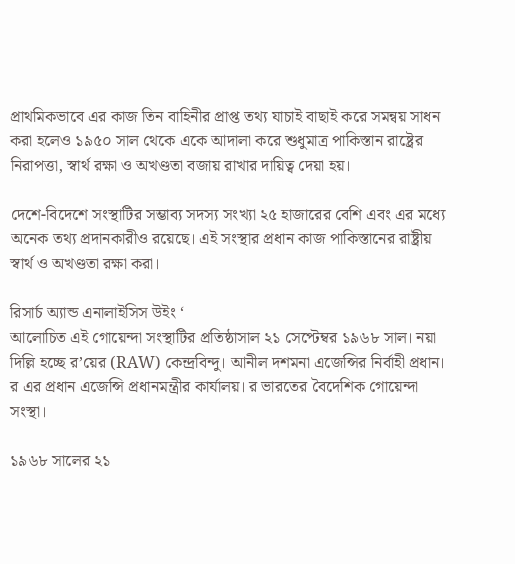প্রাথমিকভাবে এর কাজ তিন বাহিনীর প্রাপ্ত তথ্য যাচাই বাছাই করে সমন্বয় সাধন করা হলেও ১৯৫০ সাল থেকে একে আদালা করে শুধুমাত্র পাকিস্তান রাষ্ট্রের নিরাপত্তা, স্বার্থ রক্ষা ও অখণ্ডতা বজায় রাখার দায়িত্ব দেয়া হয়।

দেশে-বিদেশে সংস্থাটির সম্ভাব্য সদস্য সংখ্যা ২৫ হাজারের বেশি এবং এর মধ্যে অনেক তথ্য প্রদানকারীও রয়েছে। এই সংস্থার প্রধান কাজ পাকিস্তানের রাষ্ট্রীয় স্বার্থ ও অখণ্ডতা রক্ষা করা।

রিসার্চ অ্যান্ড এনালাইসিস উইং ‘
আলোচিত এই গোয়েন্দা সংস্থাটির প্রতিষ্ঠাসাল ২১ সেপ্টেম্বর ১৯৬৮ সাল। নয়া দিল্লি হচ্ছে র’য়ের (RAW) কেন্দ্রবিন্দু। আনীল দশমনা এজেন্সির নির্বাহী প্রধান। র এর প্রধান এজেন্সি প্রধানমন্ত্রীর কার্যালয়। র ভারতের বৈদেশিক গোয়েন্দা সংস্থা।

১৯৬৮ সালের ২১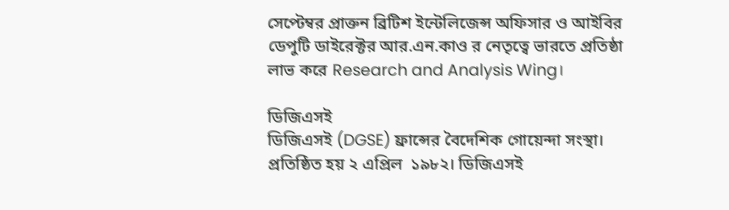সেপ্টেম্বর প্রাক্তন ব্রিটিশ ইন্টেলিজেন্স অফিসার ও আইবির ডেপুটি ডাইরেক্টর আর.এন.কাও র নেতৃত্বে ভারতে প্রতিষ্ঠা লাভ করে Research and Analysis Wing।

ডিজিএসই
ডিজিএসই (DGSE) ফ্রান্সের বৈদেশিক গোয়েন্দা সংস্থা। প্রতিষ্ঠিত হয় ২ এপ্রিল  ১৯৮২। ডিজিএসই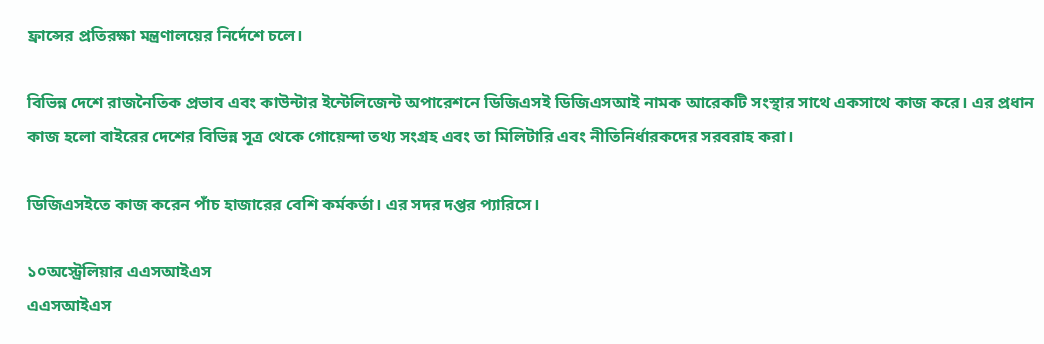ফ্রান্সের প্রতিরক্ষা মন্ত্রণালয়ের নির্দেশে চলে।

বিভিন্ন দেশে রাজনৈতিক প্রভাব এবং কাউন্টার ইন্টেলিজেন্ট অপারেশনে ডিজিএসই ডিজিএসআই নামক আরেকটি সংস্থার সাথে একসাথে কাজ করে। এর প্রধান কাজ হলো বাইরের দেশের বিভিন্ন সূত্র থেকে গোয়েন্দা তথ্য সংগ্রহ এবং তা মিলিটারি এবং নীতিনির্ধারকদের সরবরাহ করা।

ডিজিএসইতে কাজ করেন পাঁচ হাজারের বেশি কর্মকর্তা। এর সদর দপ্তর প্যারিসে।

১০অস্ট্রেলিয়ার এএসআইএস
এএসআইএস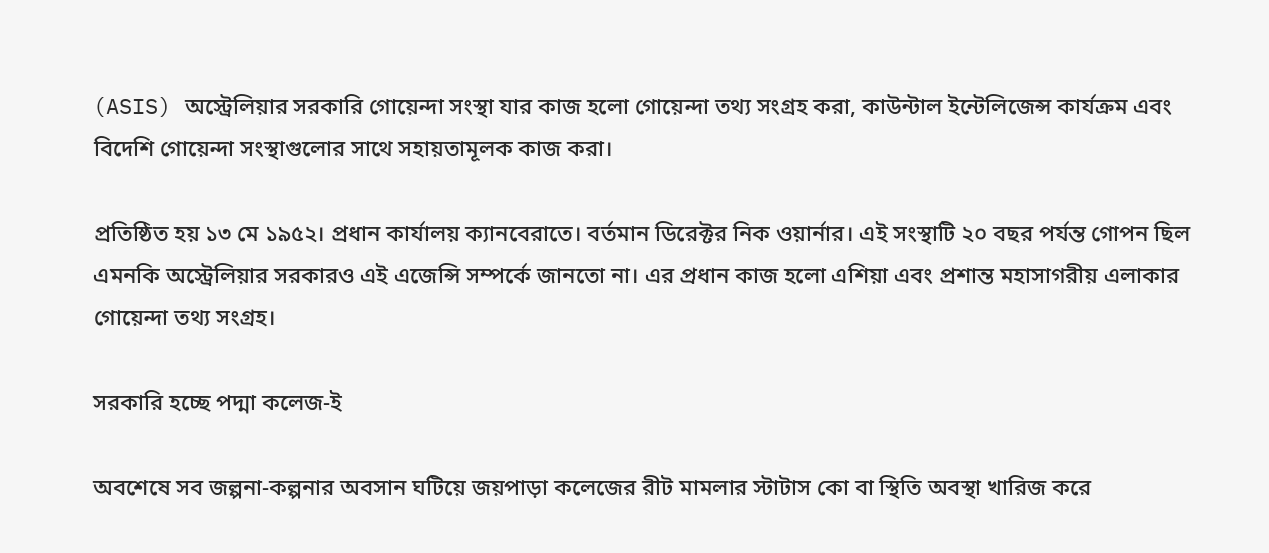(ASIS) অস্ট্রেলিয়ার সরকারি গোয়েন্দা সংস্থা যার কাজ হলো গোয়েন্দা তথ্য সংগ্রহ করা, কাউন্টাল ইন্টেলিজেন্স কার্যক্রম এবং বিদেশি গোয়েন্দা সংস্থাগুলোর সাথে সহায়তামূলক কাজ করা।

প্রতিষ্ঠিত হয় ১৩ মে ১৯৫২। প্রধান কার্যালয় ক্যানবেরাতে। বর্তমান ডিরেক্টর নিক ওয়ার্নার। এই সংস্থাটি ২০ বছর পর্যন্ত গোপন ছিল এমনকি অস্ট্রেলিয়ার সরকারও এই এজেন্সি সম্পর্কে জানতো না। এর প্রধান কাজ হলো এশিয়া এবং প্রশান্ত মহাসাগরীয় এলাকার গোয়েন্দা তথ্য সংগ্রহ।

সরকারি হচ্ছে পদ্মা কলেজ-ই

অবশেষে সব জল্পনা-কল্পনার অবসান ঘটিয়ে জয়পাড়া কলেজের রীট মামলার স্টাটাস কো বা স্থিতি অবস্থা খারিজ করে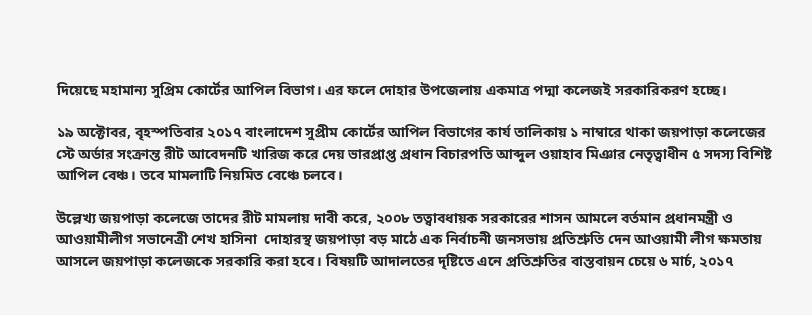দিয়েছে মহামান্য সুপ্রিম কোর্টের আপিল বিভাগ। এর ফলে দোহার উপজেলায় একমাত্র পদ্মা কলেজই সরকারিকরণ হচ্ছে।

১৯ অক্টোবর, বৃহস্পতিবার ২০১৭ বাংলাদেশ সুপ্রীম কোর্টের আপিল বিভাগের কার্য তালিকায় ১ নাম্বারে থাকা জয়পাড়া কলেজের স্টে অর্ডার সংক্রান্ত রীট আবেদনটি খারিজ করে দেয় ভারপ্রাপ্ত প্রধান বিচারপতি আব্দুল ওয়াহাব মিঞার নেতৃত্বাধীন ৫ সদস্য বিশিষ্ট আপিল বেঞ্চ। তবে মামলাটি নিয়মিত বেঞ্চে চলবে।

উল্লেখ্য জয়পাড়া কলেজে তাদের রীট মামলায় দাবী করে, ২০০৮ তত্বাবধায়ক সরকারের শাসন আমলে বর্তমান প্রধানমন্ত্রী ও আওয়ামীলীগ সভানেত্রী শেখ হাসিনা  দোহারস্থ জয়পাড়া বড় মাঠে এক নির্বাচনী জনসভায় প্রতিশ্রুতি দেন আওয়ামী লীগ ক্ষমতায় আসলে জয়পাড়া কলেজকে সরকারি করা হবে। বিষয়টি আদালতের দৃষ্টিতে এনে প্রতিশ্রুতির বাস্তবায়ন চেয়ে ৬ মার্চ, ২০১৭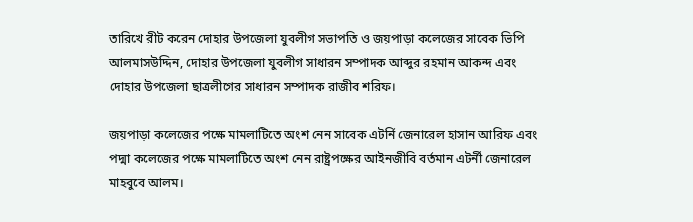তারিখে রীট করেন দোহার উপজেলা যুবলীগ সভাপতি ও জয়পাড়া কলেজের সাবেক ভিপি আলমাসউদ্দিন, দোহার উপজেলা যুবলীগ সাধারন সম্পাদক আব্দুর রহমান আকন্দ এবং দোহার উপজেলা ছাত্রলীগের সাধারন সম্পাদক রাজীব শরিফ।

জয়পাড়া কলেজের পক্ষে মামলাটিতে অংশ নেন সাবেক এটর্নি জেনারেল হাসান আরিফ এবং পদ্মা কলেজের পক্ষে মামলাটিতে অংশ নেন রাষ্ট্রপক্ষের আইনজীবি বর্তমান এটর্নী জেনারেল মাহবুবে আলম।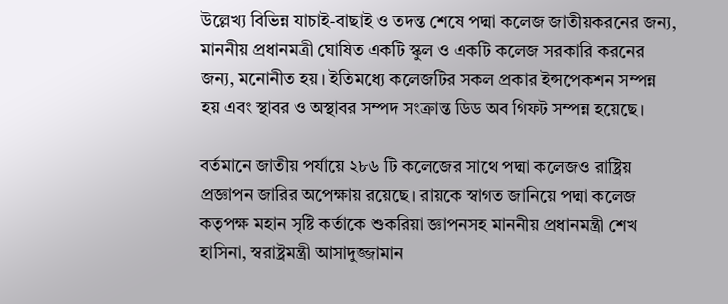উল্লেখ্য বিভিন্ন যাচাই-বাছাই ও তদন্ত শেষে পদ্মা কলেজ জাতীয়করনের জন্য, মাননীয় প্রধানমত্রী ঘোষিত একটি স্কুল ও একটি কলেজ সরকারি করনের জন্য, মনোনীত হয়। ইতিমধ্যে কলেজটির সকল প্রকার ইন্সপেকশন সম্পন্ন হয় এবং স্থাবর ও অস্থাবর সম্পদ সংক্রান্ত ডিড অব গিফট সম্পন্ন হয়েছে।

বর্তমানে জাতীয় পর্যায়ে ২৮৬ টি কলেজের সাথে পদ্মা কলেজও রাষ্ট্রিয় প্রজ্ঞাপন জারির অপেক্ষায় রয়েছে। রায়কে স্বাগত জানিয়ে পদ্মা কলেজ কতৃপক্ষ মহান সৃষ্টি কর্তাকে শুকরিয়া জ্ঞাপনসহ মাননীয় প্রধানমন্ত্রী শেখ হাসিনা, স্বরাষ্ট্রমন্ত্রী আসাদুজ্জামান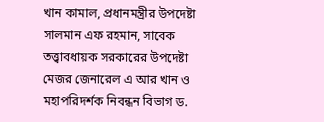খান কামাল, প্রধানমন্ত্রীর উপদেষ্টা সালমান এফ রহমান, সাবেক তত্ত্বাবধায়ক সরকারের উপদেষ্টা মেজর জেনারেল এ আর খান ও মহাপরিদর্শক নিবন্ধন বিভাগ ড.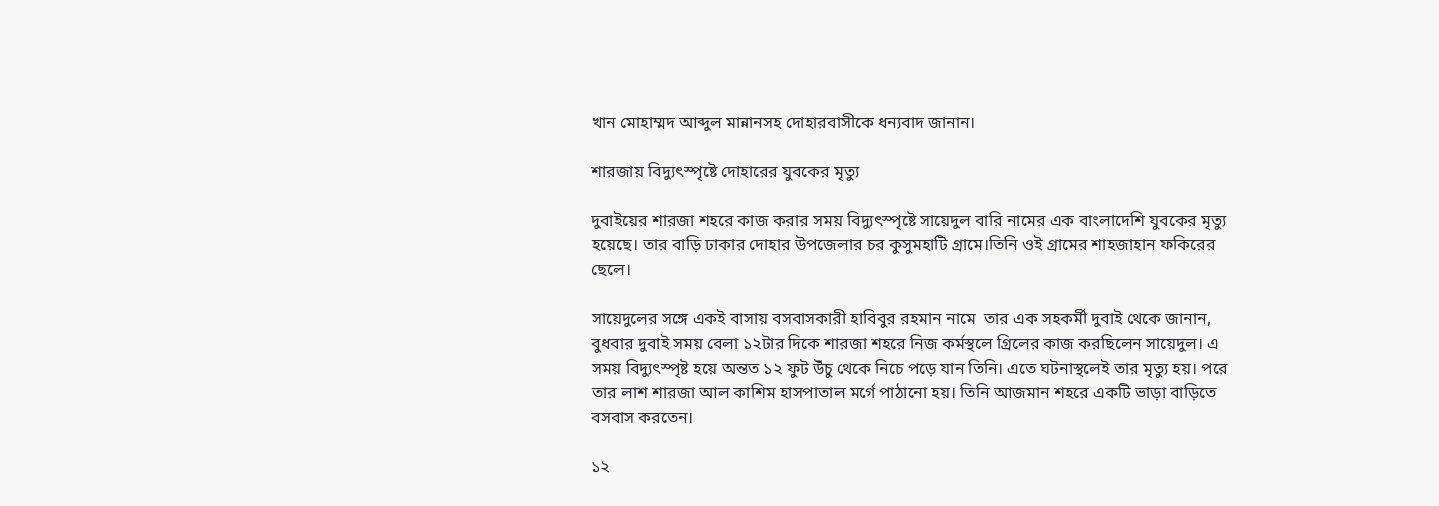খান মোহাম্মদ আব্দুল মান্নানসহ দোহারবাসীকে ধন্যবাদ জানান।

শারজায় বিদ্যুৎস্পৃষ্টে দোহারের যুবকের মৃত্যু

দুবাইয়ের শারজা শহরে কাজ করার সময় বিদ্যুৎস্পৃষ্টে সায়েদুল বারি নামের এক বাংলাদেশি যুবকের মৃত্যু হয়েছে। তার বাড়ি ঢাকার দোহার উপজেলার চর কুসুমহাটি গ্রামে।তিনি ওই গ্রামের শাহজাহান ফকিরের ছেলে।

সায়েদুলের সঙ্গে একই বাসায় বসবাসকারী হাবিবুর রহমান নামে  তার এক সহকর্মী দুবাই থেকে জানান, বুধবার দুবাই সময় বেলা ১২টার দিকে শারজা শহরে নিজ কর্মস্থলে গ্রিলের কাজ করছিলেন সায়েদুল। এ সময় বিদ্যুৎস্পৃষ্ট হয়ে অন্তত ১২ ফুট উঁচু থেকে নিচে পড়ে যান তিনি। এতে ঘটনাস্থলেই তার মৃত্যু হয়। পরে তার লাশ শারজা আল কাশিম হাসপাতাল মর্গে পাঠানো হয়। তিনি আজমান শহরে একটি ভাড়া বাড়িতে বসবাস করতেন।

১২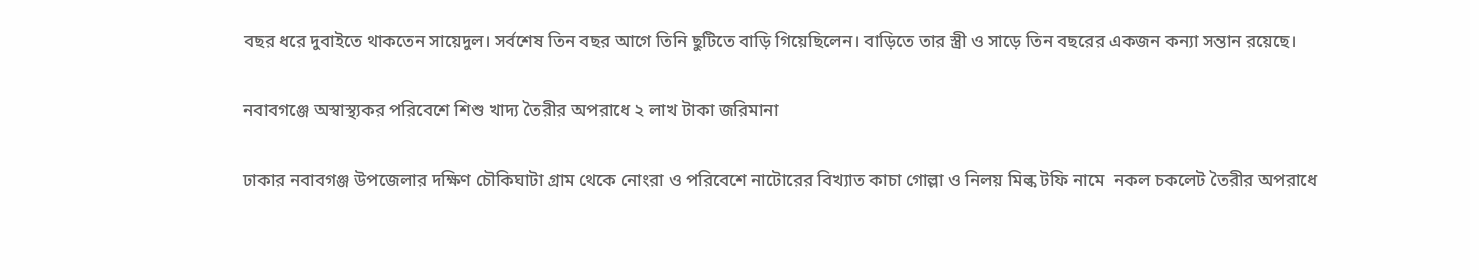বছর ধরে দুবাইতে থাকতেন সায়েদুল। সর্বশেষ তিন বছর আগে তিনি ছুটিতে বাড়ি গিয়েছিলেন। বাড়িতে তার স্ত্রী ও সাড়ে তিন বছরের একজন কন্যা সন্তান রয়েছে।

নবাবগঞ্জে অস্বাস্থ্যকর পরিবেশে শিশু খাদ্য তৈরীর অপরাধে ২ লাখ টাকা জরিমানা

ঢাকার নবাবগঞ্জ উপজেলার দক্ষিণ চৌকিঘাটা গ্রাম থেকে নোংরা ও পরিবেশে নাটোরের বিখ্যাত কাচা গোল্লা ও নিলয় মিল্ক টফি নামে  নকল চকলেট তৈরীর অপরাধে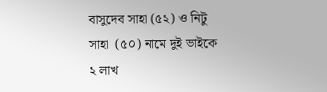বাসুদেব সাহা (৫২) ও নিটু সাহা  (৫০) নামে দুই ভাইকে ২ লাখ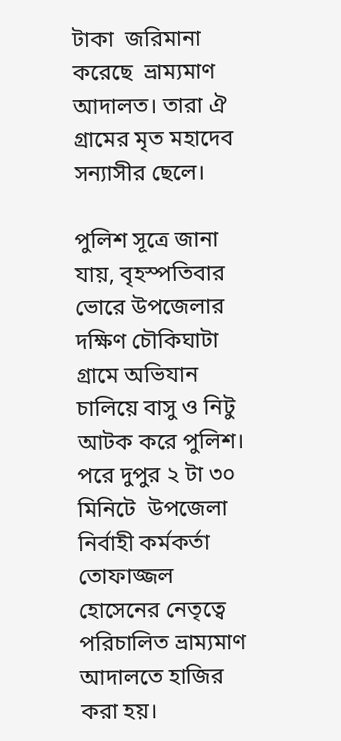টাকা  জরিমানা করেছে  ভ্রাম্যমাণ আদালত। তারা ঐ  গ্রামের মৃত মহাদেব সন্যাসীর ছেলে।

পুলিশ সূত্রে জানা যায়, বৃহস্পতিবার ভোরে উপজেলার দক্ষিণ চৌকিঘাটা গ্রামে অভিযান চালিয়ে বাসু ও নিটু আটক করে পুলিশ। পরে দুপুর ২ টা ৩০ মিনিটে  উপজেলা নির্বাহী কর্মকর্তা তোফাজ্জল হোসেনের নেতৃত্বে পরিচালিত ভ্রাম্যমাণ আদালতে হাজির করা হয়।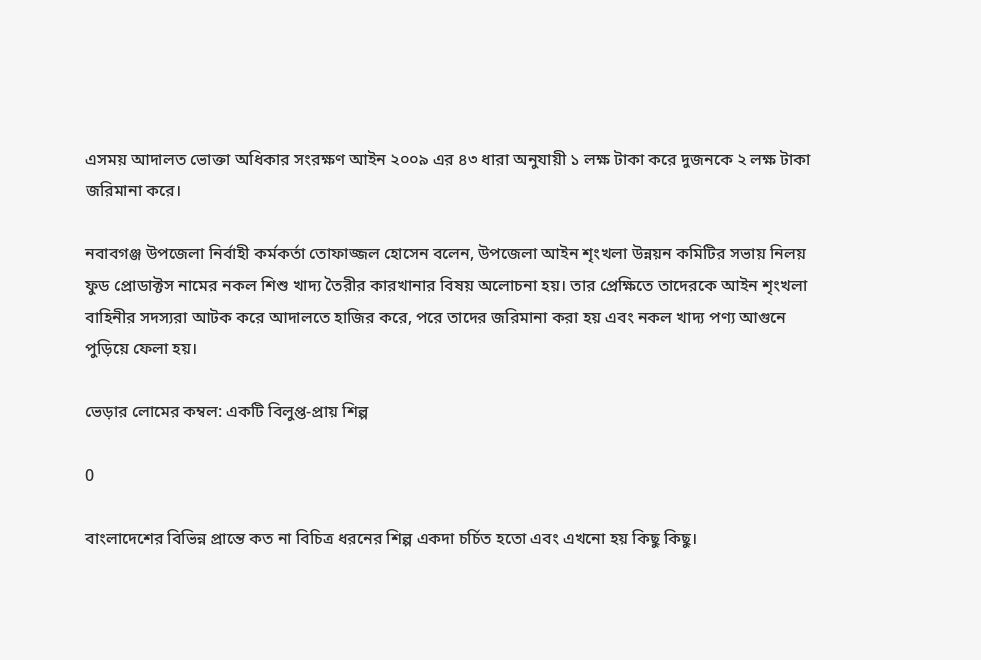এসময় আদালত ভোক্তা অধিকার সংরক্ষণ আইন ২০০৯ এর ৪৩ ধারা অনুযায়ী ১ লক্ষ টাকা করে দুজনকে ২ লক্ষ টাকা জরিমানা করে।

নবাবগঞ্জ উপজেলা নির্বাহী কর্মকর্তা তোফাজ্জল হোসেন বলেন, উপজেলা আইন শৃংখলা উন্নয়ন কমিটির সভায় নিলয় ফুড প্রোডাক্টস নামের নকল শিশু খাদ্য তৈরীর কারখানার বিষয় অলোচনা হয়। তার প্রেক্ষিতে তাদেরকে আইন শৃংখলা বাহিনীর সদস্যরা আটক করে আদালতে হাজির করে, পরে তাদের জরিমানা করা হয় এবং নকল খাদ্য পণ্য আগুনে পুড়িয়ে ফেলা হয়।

ভেড়ার লোমের কম্বল: একটি বিলুপ্ত-প্রায় শিল্প

0

বাংলাদেশের বিভিন্ন প্রান্তে কত না বিচিত্র ধরনের শিল্প একদা চর্চিত হতো এবং এখনো হয় কিছু কিছু।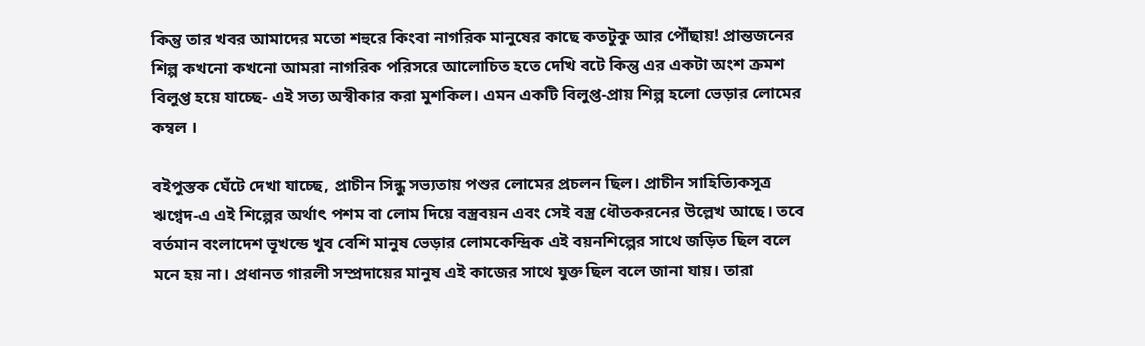কিন্তু তার খবর আমাদের মতো শহুরে কিংবা নাগরিক মানুষের কাছে কতটুকু আর পৌঁছায়! প্রান্তজনের শিল্প কখনো কখনো আমরা নাগরিক পরিসরে আলোচিত হতে দেখি বটে কিন্তু এর একটা অংশ ক্রমশ বিলুপ্ত হয়ে যাচ্ছে- এই সত্য অস্বীকার করা মুশকিল। এমন একটি বিলুপ্ত-প্রায় শিল্প হলো ভেড়ার লোমের কম্বল ।

বইপুস্তক ঘেঁটে দেখা যাচ্ছে, প্রাচীন সিন্ধু সভ্যতায় পশুর লোমের প্রচলন ছিল। প্রাচীন সাহিত্যিকসূত্র ঋগ্বেদ-এ এই শিল্পের অর্থাৎ পশম বা লোম দিয়ে বস্ত্রবয়ন এবং সেই বস্ত্র ধৌতকরনের উল্লেখ আছে। তবে বর্তমান বংলাদেশ ভূখন্ডে খুব বেশি মানুষ ভেড়ার লোমকেন্দ্রিক এই বয়নশিল্পের সাথে জড়িত ছিল বলে মনে হয় না। প্রধানত গারলী সম্প্রদায়ের মানুষ এই কাজের সাথে যুক্ত ছিল বলে জানা যায়। তারা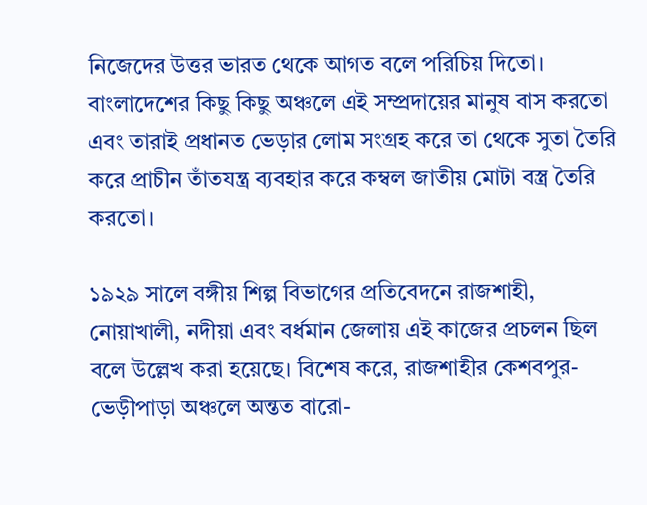নিজেদের উত্তর ভারত থেকে আগত বলে পরিচিয় দিতো। বাংলাদেশের কিছু কিছু অঞ্চলে এই সম্প্রদায়ের মানুষ বাস করতো এবং তারাই প্রধানত ভেড়ার লোম সংগ্রহ করে তা থেকে সুতা তৈরি করে প্রাচীন তাঁতযন্ত্র ব্যবহার করে কম্বল জাতীয় মোটা বস্ত্র তৈরি করতো।

১৯২৯ সালে বঙ্গীয় শিল্প বিভাগের প্রতিবেদনে রাজশাহী, নোয়াখালী, নদীয়া এবং বর্ধমান জেলায় এই কাজের প্রচলন ছিল বলে উল্লেখ করা হয়েছে। বিশেষ করে, রাজশাহীর কেশবপুর-ভেড়ীপাড়া অঞ্চলে অন্তত বারো-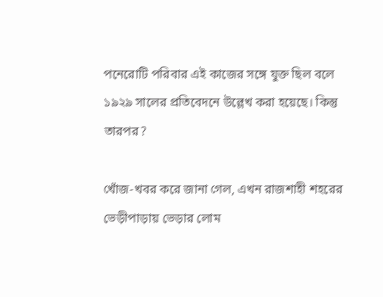পনেরোটি পরিবার এই কাজের সঙ্গে যুক্ত ছিল বলে ১৯২৯ সালের প্রতিবেদনে উল্লেখ করা হয়েছে। কিন্তু তারপর?

খোঁজ-খবর করে জানা গেল, এখন রাজশাহী শহরের ভেড়ীপাড়ায় ভেড়ার লোম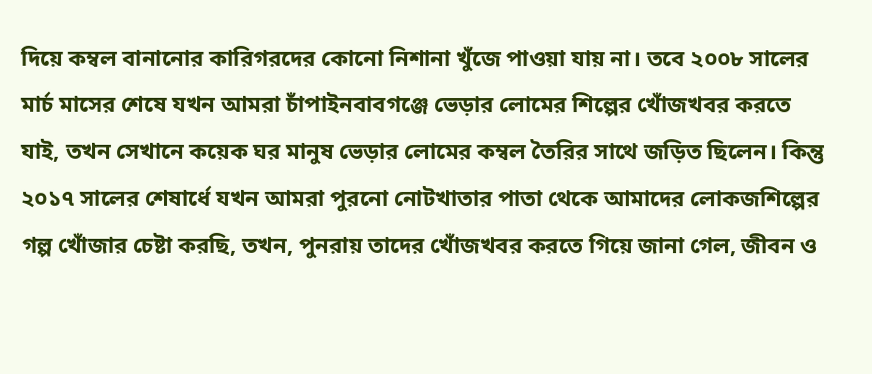দিয়ে কম্বল বানানোর কারিগরদের কোনো নিশানা খুঁজে পাওয়া যায় না। তবে ২০০৮ সালের মার্চ মাসের শেষে যখন আমরা চাঁপাইনবাবগঞ্জে ভেড়ার লোমের শিল্পের খোঁজখবর করতে যাই, তখন সেখানে কয়েক ঘর মানুষ ভেড়ার লোমের কম্বল তৈরির সাথে জড়িত ছিলেন। কিন্তু ২০১৭ সালের শেষার্ধে যখন আমরা পুরনো নোটখাতার পাতা থেকে আমাদের লোকজশিল্পের গল্প খোঁজার চেষ্টা করছি, তখন, পুনরায় তাদের খোঁজখবর করতে গিয়ে জানা গেল, জীবন ও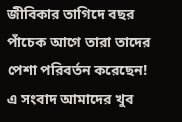জীবিকার তাগিদে বছর পাঁচেক আগে তারা তাদের পেশা পরিবর্তন করেছেন! এ সংবাদ আমাদের খুব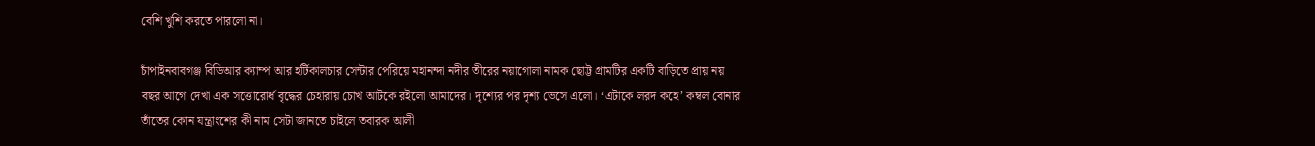বেশি খুশি করতে পারলো না।

চাঁপাইনবাবগঞ্জ বিডিআর ক্যাম্প আর হর্টিকালচার সেন্টার পেরিয়ে মহানন্দা নদীর তীরের নয়াগোলা নামক ছোট্ট গ্রামটির একটি বাড়িতে প্রায় নয় বছর আগে দেখা এক সত্তোরোর্ধ বৃদ্ধের চেহারায় চোখ আটকে রইলো আমাদের। দৃশ্যের পর দৃশ্য ভেসে এলো। ‘এটাকে লরদ কহে’ কম্বল বোনার তাঁতের কোন যন্ত্রাংশের কী নাম সেটা জানতে চাইলে তবারক আলী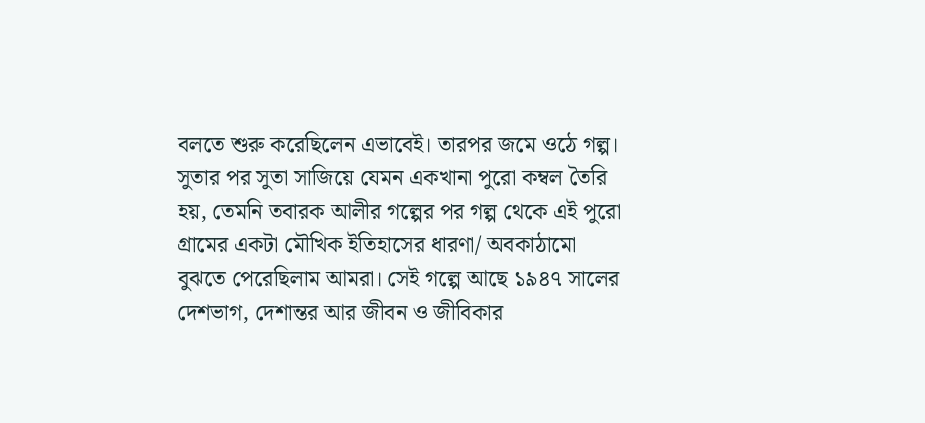বলতে শুরু করেছিলেন এভাবেই। তারপর জমে ওঠে গল্প। সুতার পর সুতা সাজিয়ে যেমন একখানা পুরো কম্বল তৈরি হয়, তেমনি তবারক আলীর গল্পের পর গল্প থেকে এই পুরো গ্রামের একটা মৌখিক ইতিহাসের ধারণা/ অবকাঠামো বুঝতে পেরেছিলাম আমরা। সেই গল্পে আছে ১৯৪৭ সালের দেশভাগ, দেশান্তর আর জীবন ও জীবিকার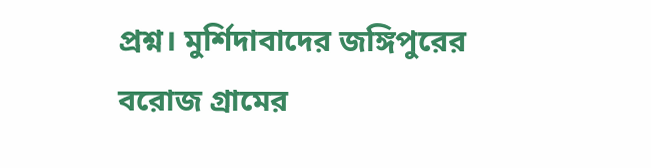প্রশ্ন। মুর্শিদাবাদের জঙ্গিপুরের বরোজ গ্রামের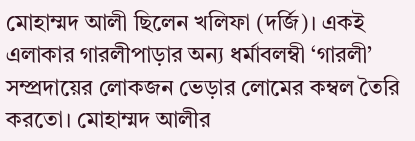মোহাম্মদ আলী ছিলেন খলিফা (দর্জি)। একই এলাকার গারলীপাড়ার অন্য ধর্মাবলম্বী ‘গারলী’ সম্প্রদায়ের লোকজন ভেড়ার লোমের কম্বল তৈরি করতো। মোহাম্মদ আলীর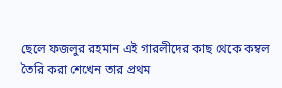ছেলে ফজলুর রহমান এই গারলীদের কাছ থেকে কম্বল তৈরি করা শেখেন তার প্রথম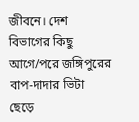জীবনে। দেশ বিভাগের কিছু আগে/পরে জঙ্গিপুরের বাপ-দাদার ভিটা ছেড়ে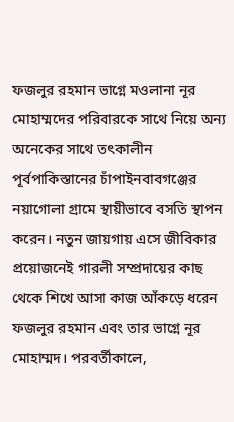ফজলুর রহমান ভাগ্নে মওলানা নূর মোহাম্মদের পরিবারকে সাথে নিয়ে অন্য অনেকের সাথে তৎকালীন পূর্বপাকিস্তানের চাঁপাইনবাবগঞ্জের নয়াগোলা গ্রামে স্থায়ীভাবে বসতি স্থাপন করেন। নতুন জায়গায় এসে জীবিকার প্রয়োজনেই গারলী সম্প্রদায়ের কাছ থেকে শিখে আসা কাজ আঁকড়ে ধরেন ফজলুর রহমান এবং তার ভাগ্নে নূর মোহাম্মদ। পরবর্তীকালে,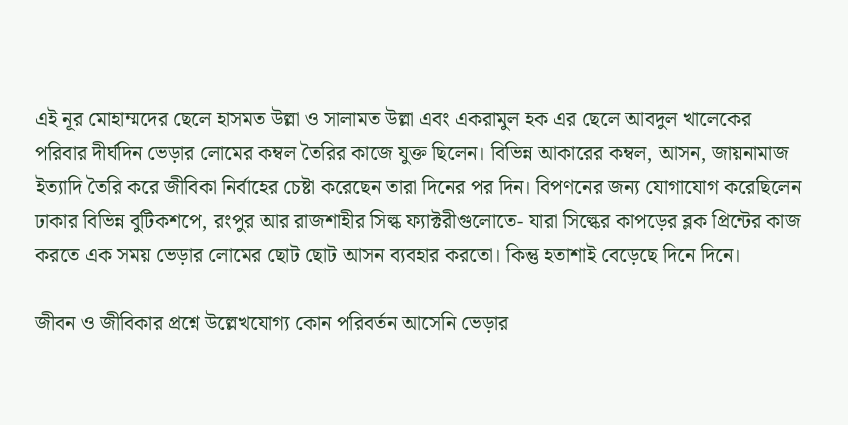এই নূর মোহাম্মদের ছেলে হাসমত উল্লা ও সালামত উল্লা এবং একরামুল হক এর ছেলে আবদুল খালেকের পরিবার দীর্ঘদিন ভেড়ার লোমের কম্বল তৈরির কাজে যুক্ত ছিলেন। বিভিন্ন আকারের কম্বল, আসন, জায়নামাজ ইত্যাদি তৈরি করে জীবিকা নির্বাহের চেষ্টা করেছেন তারা দিনের পর দিন। বিপণনের জন্য যোগাযোগ করেছিলেন ঢাকার বিভিন্ন বুটিকশপে, রংপুর আর রাজশাহীর সিল্ক ফ্যাক্টরীগুলোতে- যারা সিল্কের কাপড়ের ব্লক প্রিন্টের কাজ করতে এক সময় ভেড়ার লোমের ছোট ছোট আসন ব্যবহার করতো। কিন্তু হতাশাই বেড়েছে দিনে দিনে।

জীবন ও জীবিকার প্রশ্নে উল্লেখযোগ্য কোন পরিবর্তন আসেনি ভেড়ার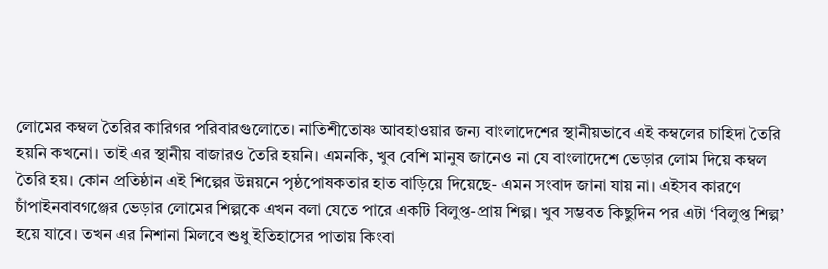লোমের কম্বল তৈরির কারিগর পরিবারগুলোতে। নাতিশীতোষ্ণ আবহাওয়ার জন্য বাংলাদেশের স্থানীয়ভাবে এই কম্বলের চাহিদা তৈরি হয়নি কখনো। তাই এর স্থানীয় বাজারও তৈরি হয়নি। এমনকি, খুব বেশি মানুষ জানেও না যে বাংলাদেশে ভেড়ার লোম দিয়ে কম্বল তৈরি হয়। কোন প্রতিষ্ঠান এই শিল্পের উন্নয়নে পৃষ্ঠপোষকতার হাত বাড়িয়ে দিয়েছে- এমন সংবাদ জানা যায় না। এইসব কারণে চাঁপাইনবাবগঞ্জের ভেড়ার লোমের শিল্পকে এখন বলা যেতে পারে একটি বিলুপ্ত-প্রায় শিল্প। খুব সম্ভবত কিছুদিন পর এটা ‘বিলুপ্ত শিল্প’ হয়ে যাবে। তখন এর নিশানা মিলবে শুধু ইতিহাসের পাতায় কিংবা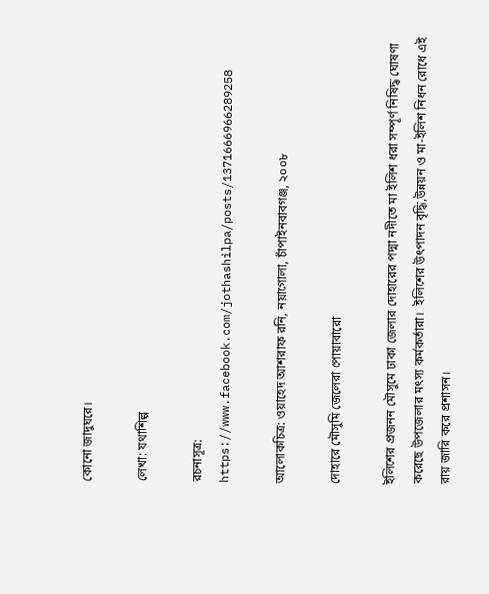কোনো জাদুঘরে।

লেখা: যথাশিল্প

রচনাসূত্র: https://www.facebook.com/jothashilpa/posts/1371666966289258

আলোকচিত্র: ওয়াহেদ আশরাফ রনি, নয়াগোলা, চাঁপাইনবাবগঞ্জ, ২০০৮

দোহারে মৌসুমি জেলেরা পোয়াবারো

ইলিশের প্রজনন মৌসুমে ঢাকা জেলার দোহারের পদ্মা নদীতে মা ইলিশ ধরা সম্পূর্ণ নিষিদ্ধ ঘোষণা করেছে উপজেলার মৎস্য কর্মকর্তারা।  ইলিশের উৎপাদন বৃদ্ধি,উন্নয়ন ও মা-ইলিশ নিধন রোধে এই রায় জারি করে প্রশাসন।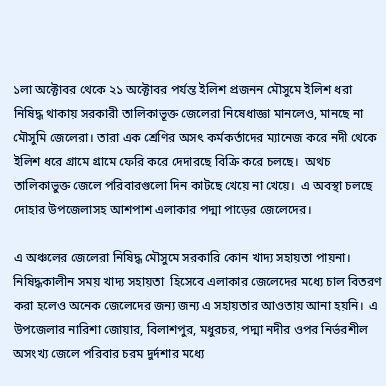১লা অক্টোবর থেকে ২১ অক্টোবর পর্যন্ত ইলিশ প্রজনন মৌসুমে ইলিশ ধরা নিষিদ্ধ থাকায় সরকারী তালিকাভূক্ত জেলেরা নিষেধাজ্ঞা মানলেও, মানছে না মৌসুমি জেলেরা। তারা এক শ্রেণির অসৎ কর্মকর্তাদের ম্যানেজ করে নদী থেকে ইলিশ ধরে গ্রামে গ্রামে ফেরি করে দেদারছে বিক্রি করে চলছে।  অথচ তালিকাভুক্ত জেলে পরিবারগুলো দিন কাটছে খেয়ে না খেয়ে।  এ অবস্থা চলছে দোহার উপজেলাসহ আশপাশ এলাকার পদ্মা পাড়ের জেলেদের।

এ অঞ্চলের জেলেরা নিষিদ্ধ মৌসুমে সরকারি কোন খাদ্য সহায়তা পায়না।  নিষিদ্ধকালীন সময় খাদ্য সহায়তা  হিসেবে এলাকার জেলেদের মধ্যে চাল বিতরণ করা হলেও অনেক জেলেদের জন্য জন্য এ সহায়তার আওতায় আনা হয়নি।  এ উপজেলার নারিশা জোয়ার, বিলাশপুর, মধুরচর, পদ্মা নদীর ওপর নির্ভরশীল অসংখ্য জেলে পরিবার চরম দুর্দশার মধ্যে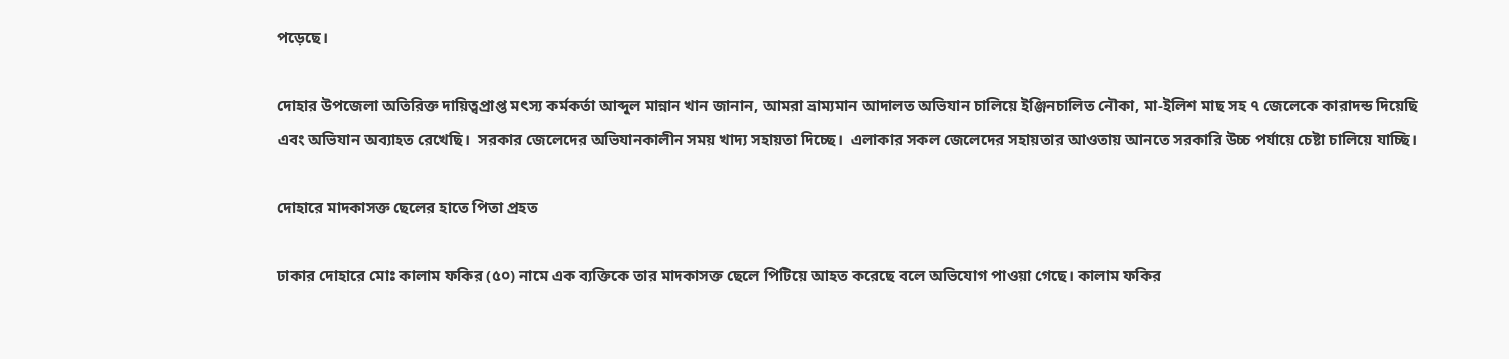পড়েছে।

দোহার উপজেলা অতিরিক্ত দায়িত্বপ্রাপ্ত মৎস্য কর্মকর্তা আব্দুল মান্নান খান জানান, আমরা ভ্রাম্যমান আদালত অভিযান চালিয়ে ইঞ্জিনচালিত নৌকা, মা-ইলিশ মাছ সহ ৭ জেলেকে কারাদন্ড দিয়েছি এবং অভিযান অব্যাহত রেখেছি।  সরকার জেলেদের অভিযানকালীন সময় খাদ্য সহায়তা দিচ্ছে।  এলাকার সকল জেলেদের সহায়তার আওতায় আনতে সরকারি উচ্চ পর্যায়ে চেষ্টা চালিয়ে যাচ্ছি।

দোহারে মাদকাসক্ত ছেলের হাতে পিতা প্রহত

ঢাকার দোহারে মোঃ কালাম ফকির (৫০) নামে এক ব্যক্তিকে তার মাদকাসক্ত ছেলে পিটিয়ে আহত করেছে বলে অভিযোগ পাওয়া গেছে। কালাম ফকির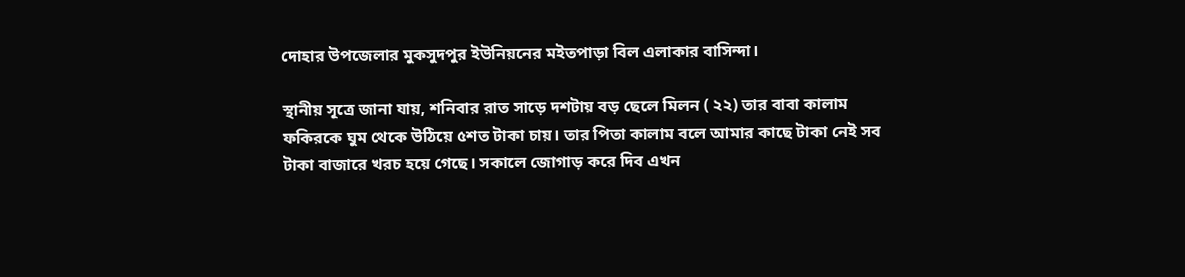দোহার উপজেলার মুকসুদপুর ইউনিয়নের মইতপাড়া বিল এলাকার বাসিন্দা।

স্থানীয় সূত্রে জানা যায়, শনিবার রাত সাড়ে দশটায় বড় ছেলে মিলন ( ২২) তার বাবা কালাম ফকিরকে ঘুম থেকে উঠিয়ে ৫শত টাকা চায়। তার পিতা কালাম বলে আমার কাছে টাকা নেই সব টাকা বাজারে খরচ হয়ে গেছে। সকালে জোগাড় করে দিব এখন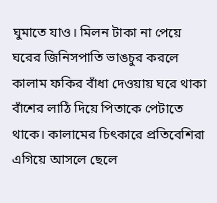ঘুমাতে যাও। মিলন টাকা না পেয়ে ঘরের জিনিসপাতি ভাঙচুর করলে কালাম ফকির বাঁধা দেওয়ায় ঘরে থাকা বাঁশের লাঠি দিয়ে পিতাকে পেটাতে থাকে। কালামের চিৎকারে প্রতিবেশিরা এগিয়ে আসলে ছেলে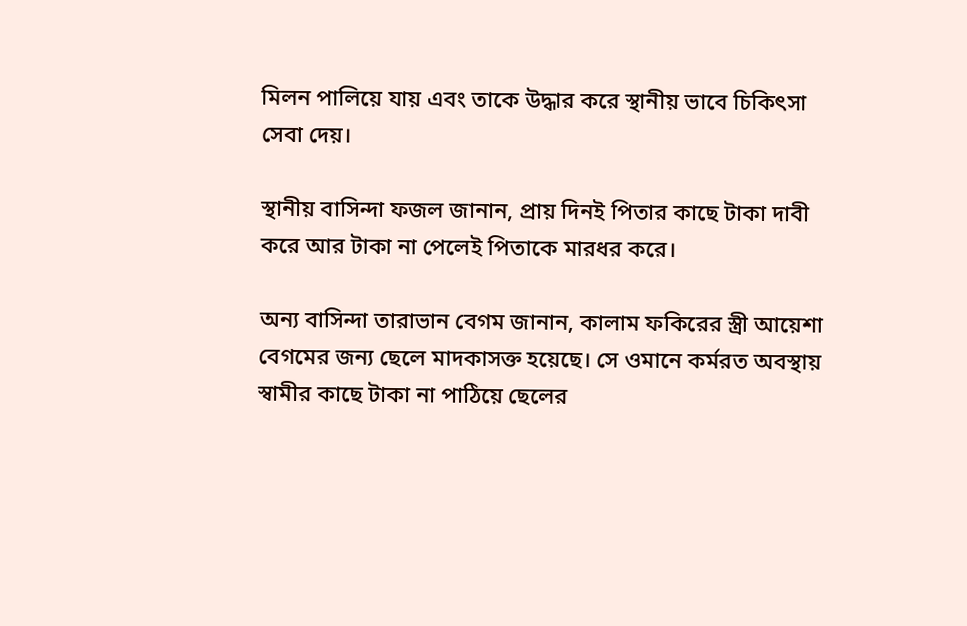মিলন পালিয়ে যায় এবং তাকে উদ্ধার করে স্থানীয় ভাবে চিকিৎসা সেবা দেয়।

স্থানীয় বাসিন্দা ফজল জানান, প্রায় দিনই পিতার কাছে টাকা দাবী করে আর টাকা না পেলেই পিতাকে মারধর করে।

অন্য বাসিন্দা তারাভান বেগম জানান, কালাম ফকিরের স্ত্রী আয়েশা বেগমের জন্য ছেলে মাদকাসক্ত হয়েছে। সে ওমানে কর্মরত অবস্থায় স্বামীর কাছে টাকা না পাঠিয়ে ছেলের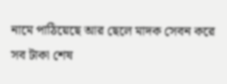নামে পাঠিয়েছে আর ছেলে মাদক সেবন করে সব টাকা শেষ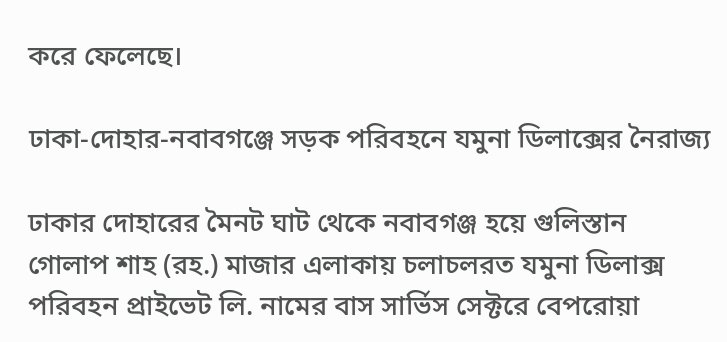করে ফেলেছে।

ঢাকা-দোহার-নবাবগঞ্জে সড়ক পরিবহনে যমুনা ডিলাক্সের নৈরাজ্য

ঢাকার দোহারের মৈনট ঘাট থেকে নবাবগঞ্জ হয়ে গুলিস্তান গোলাপ শাহ (রহ.) মাজার এলাকায় চলাচলরত যমুনা ডিলাক্স পরিবহন প্রাইভেট লি. নামের বাস সার্ভিস সেক্টরে বেপরোয়া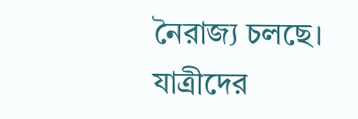নৈরাজ্য চলছে। যাত্রীদের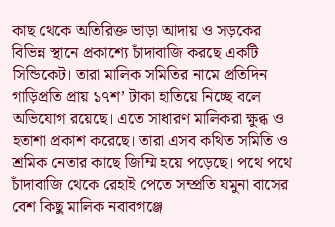কাছ থেকে অতিরিক্ত ভাড়া আদায় ও সড়কের বিভিন্ন স্থানে প্রকাশ্যে চাঁদাবাজি করছে একটি সিন্ডিকেট। তারা মালিক সমিতির নামে প্রতিদিন গাড়িপ্রতি প্রায় ১৭শ’ টাকা হাতিয়ে নিচ্ছে বলে অভিযোগ রয়েছে। এতে সাধারণ মালিকরা ক্ষুব্ধ ও হতাশা প্রকাশ করেছে। তারা এসব কথিত সমিতি ও শ্রমিক নেতার কাছে জিম্মি হয়ে পড়েছে। পথে পথে চাঁদাবাজি থেকে রেহাই পেতে সম্প্রতি যমুনা বাসের বেশ কিছু মালিক নবাবগঞ্জে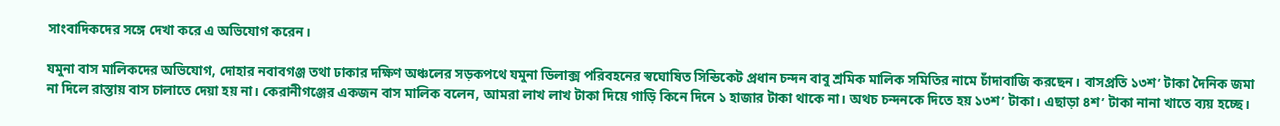সাংবাদিকদের সঙ্গে দেখা করে এ অভিযোগ করেন।

যমুনা বাস মালিকদের অভিযোগ, দোহার নবাবগঞ্জ তথা ঢাকার দক্ষিণ অঞ্চলের সড়কপথে যমুনা ডিলাক্স পরিবহনের স্বঘোষিত সিন্ডিকেট প্রধান চন্দন বাবু শ্রমিক মালিক সমিতির নামে চাঁদাবাজি করছেন। বাসপ্রতি ১৩শ’ টাকা দৈনিক জমা না দিলে রাস্তায় বাস চালাতে দেয়া হয় না। কেরানীগঞ্জের একজন বাস মালিক বলেন, আমরা লাখ লাখ টাকা দিয়ে গাড়ি কিনে দিনে ১ হাজার টাকা থাকে না। অথচ চন্দনকে দিতে হয় ১৩শ’ টাকা। এছাড়া ৪শ’ টাকা নানা খাতে ব্যয় হচ্ছে।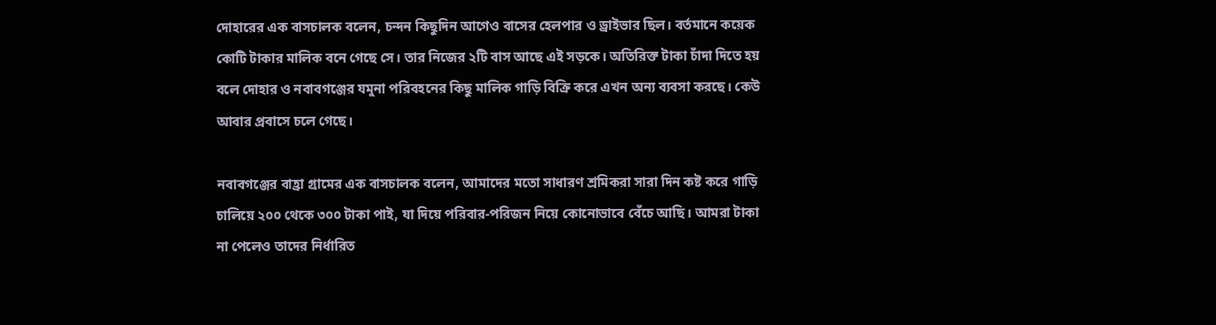দোহারের এক বাসচালক বলেন, চন্দন কিছুদিন আগেও বাসের হেলপার ও ড্রাইভার ছিল। বর্তমানে কয়েক কোটি টাকার মালিক বনে গেছে সে। তার নিজের ২টি বাস আছে এই সড়কে। অতিরিক্ত টাকা চাঁদা দিতে হয় বলে দোহার ও নবাবগঞ্জের যমুনা পরিবহনের কিছু মালিক গাড়ি বিক্রি করে এখন অন্য ব্যবসা করছে। কেউ আবার প্রবাসে চলে গেছে।

নবাবগঞ্জের বাহ্রা গ্রামের এক বাসচালক বলেন, আমাদের মতো সাধারণ শ্রমিকরা সারা দিন কষ্ট করে গাড়ি চালিয়ে ২০০ থেকে ৩০০ টাকা পাই, যা দিয়ে পরিবার-পরিজন নিয়ে কোনোভাবে বেঁচে আছি। আমরা টাকা না পেলেও তাদের নির্ধারিত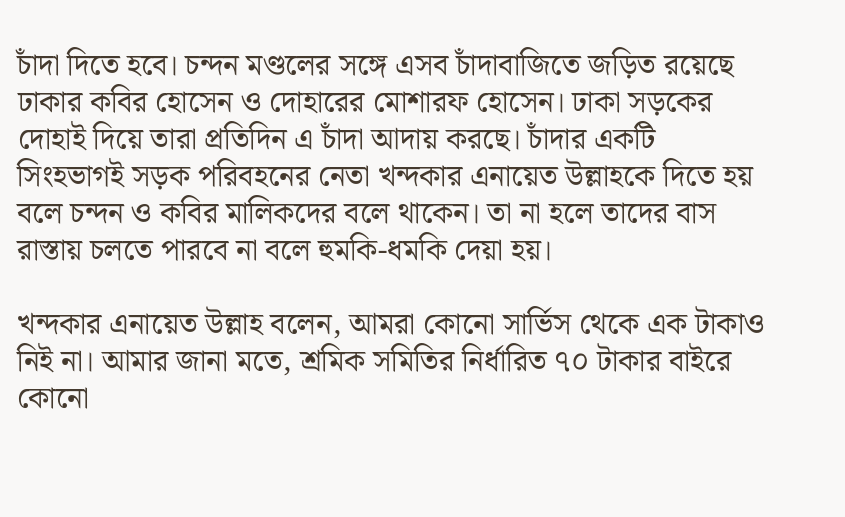চাঁদা দিতে হবে। চন্দন মণ্ডলের সঙ্গে এসব চাঁদাবাজিতে জড়িত রয়েছে ঢাকার কবির হোসেন ও দোহারের মোশারফ হোসেন। ঢাকা সড়কের দোহাই দিয়ে তারা প্রতিদিন এ চাঁদা আদায় করছে। চাঁদার একটি সিংহভাগই সড়ক পরিবহনের নেতা খন্দকার এনায়েত উল্লাহকে দিতে হয় বলে চন্দন ও কবির মালিকদের বলে থাকেন। তা না হলে তাদের বাস রাস্তায় চলতে পারবে না বলে হুমকি-ধমকি দেয়া হয়।

খন্দকার এনায়েত উল্লাহ বলেন, আমরা কোনো সার্ভিস থেকে এক টাকাও নিই না। আমার জানা মতে, শ্রমিক সমিতির নির্ধারিত ৭০ টাকার বাইরে কোনো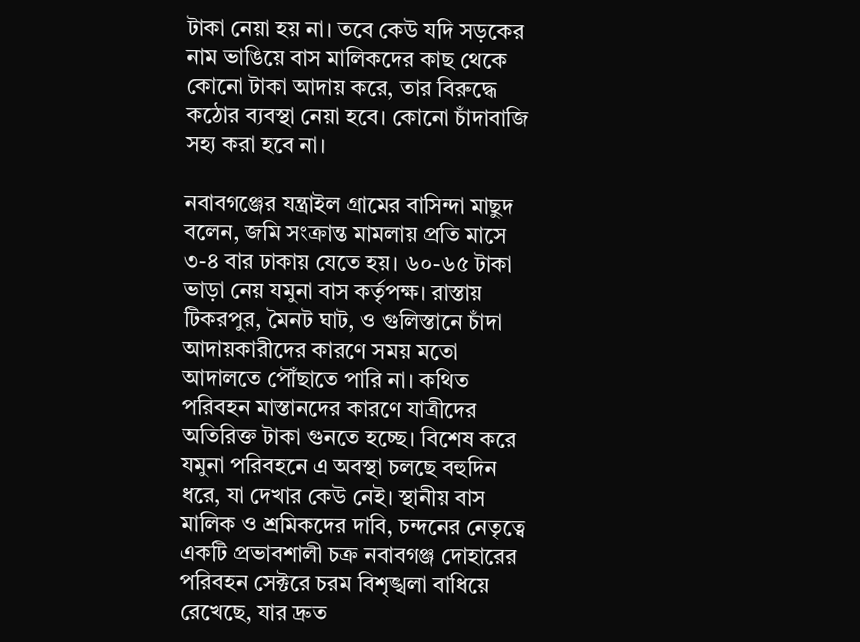টাকা নেয়া হয় না। তবে কেউ যদি সড়কের নাম ভাঙিয়ে বাস মালিকদের কাছ থেকে কোনো টাকা আদায় করে, তার বিরুদ্ধে কঠোর ব্যবস্থা নেয়া হবে। কোনো চাঁদাবাজি সহ্য করা হবে না।

নবাবগঞ্জের যন্ত্রাইল গ্রামের বাসিন্দা মাছুদ বলেন, জমি সংক্রান্ত মামলায় প্রতি মাসে ৩-৪ বার ঢাকায় যেতে হয়। ৬০-৬৫ টাকা ভাড়া নেয় যমুনা বাস কর্তৃপক্ষ। রাস্তায় টিকরপুর, মৈনট ঘাট, ও গুলিস্তানে চাঁদা আদায়কারীদের কারণে সময় মতো আদালতে পৌঁছাতে পারি না। কথিত পরিবহন মাস্তানদের কারণে যাত্রীদের অতিরিক্ত টাকা গুনতে হচ্ছে। বিশেষ করে যমুনা পরিবহনে এ অবস্থা চলছে বহুদিন ধরে, যা দেখার কেউ নেই। স্থানীয় বাস মালিক ও শ্রমিকদের দাবি, চন্দনের নেতৃত্বে একটি প্রভাবশালী চক্র নবাবগঞ্জ দোহারের পরিবহন সেক্টরে চরম বিশৃঙ্খলা বাধিয়ে রেখেছে, যার দ্রুত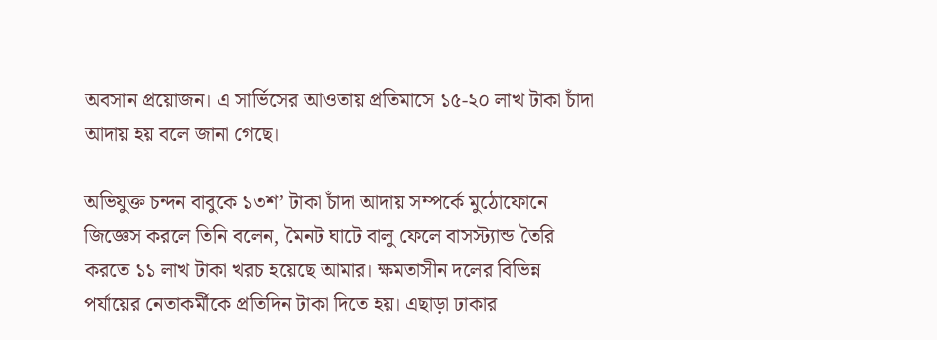অবসান প্রয়োজন। এ সার্ভিসের আওতায় প্রতিমাসে ১৫-২০ লাখ টাকা চাঁদা আদায় হয় বলে জানা গেছে।

অভিযুক্ত চন্দন বাবুকে ১৩শ’ টাকা চাঁদা আদায় সম্পর্কে মুঠোফোনে জিজ্ঞেস করলে তিনি বলেন, মৈনট ঘাটে বালু ফেলে বাসস্ট্যান্ড তৈরি করতে ১১ লাখ টাকা খরচ হয়েছে আমার। ক্ষমতাসীন দলের বিভিন্ন পর্যায়ের নেতাকর্মীকে প্রতিদিন টাকা দিতে হয়। এছাড়া ঢাকার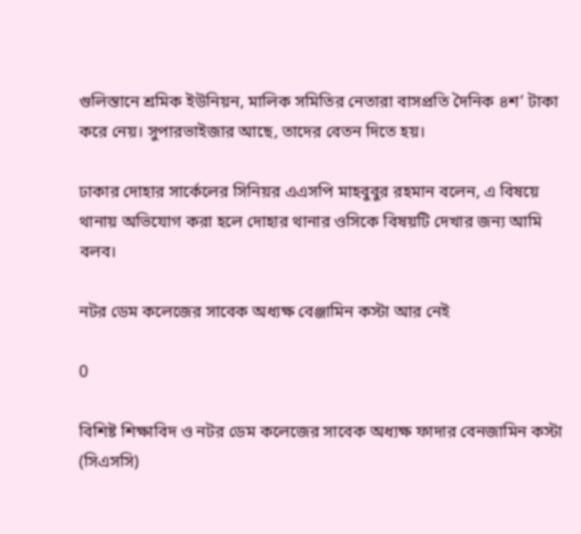গুলিস্তানে শ্রমিক ইউনিয়ন, মালিক সমিতির নেতারা বাসপ্রতি দৈনিক ৪শ’ টাকা করে নেয়। সুপারভাইজার আছে, তাদের বেতন দিতে হয়।

ঢাকার দোহার সার্কেলের সিনিয়র এএসপি মাহবুবুর রহমান বলেন, এ বিষয়ে থানায় অভিযোগ করা হলে দোহার থানার ওসিকে বিষয়টি দেখার জন্য আমি বলব।

নটর ডেম কলেজের সাবেক অধ্যক্ষ বেঞ্জামিন কস্টা আর নেই

0

বিশিষ্ট শিক্ষাবিদ ও নটর ডেম কলেজের সাবেক অধ্যক্ষ ফাদার বেনজামিন কস্টা (সিএসসি)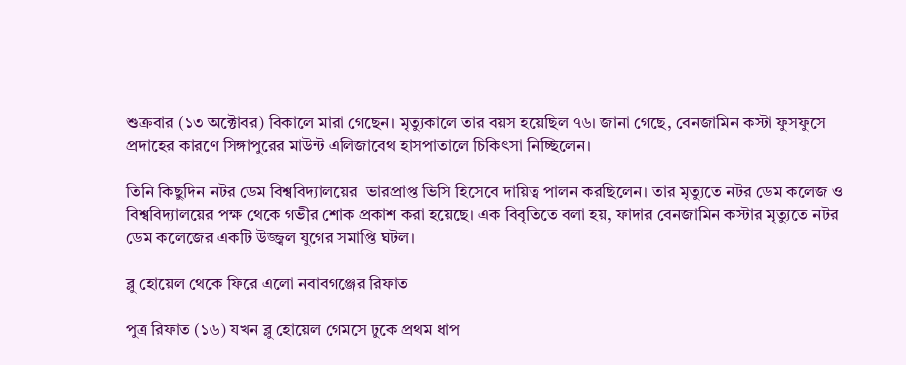শুক্রবার (১৩ অক্টোবর) বিকালে মারা গেছেন। মৃত্যুকালে তার বয়স হয়েছিল ৭৬। জানা গেছে, বেনজামিন কস্টা ফুসফুসে প্রদাহের কারণে সিঙ্গাপুরের মাউন্ট এলিজাবেথ হাসপাতালে চিকিৎসা নিচ্ছিলেন।

তিনি কিছুদিন নটর ডেম বিশ্ববিদ্যালয়ের  ভারপ্রাপ্ত ভিসি হিসেবে দায়িত্ব পালন করছিলেন। তার মৃত্যুতে নটর ডেম কলেজ ও বিশ্ববিদ্যালয়ের পক্ষ থেকে গভীর শোক প্রকাশ করা হয়েছে। এক বিবৃতিতে বলা হয়, ফাদার বেনজামিন কস্টার মৃত্যুতে নটর ডেম কলেজের একটি উজ্জ্বল যুগের সমাপ্তি ঘটল।

ব্লু হোয়েল থেকে ফিরে এলো নবাবগঞ্জের রিফাত

পুত্র রিফাত (১৬) যখন ব্লু হোয়েল গেমসে ঢুকে প্রথম ধাপ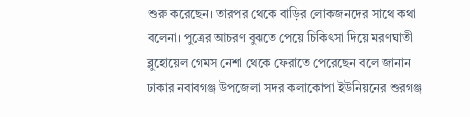শুরু করেছেন। তারপর থেকে বাড়ির লোকজনদের সাথে কথা বলেনা। পুত্রের আচরণ বুঝতে পেয়ে চিকিৎসা দিয়ে মরণঘাতী ব্লুহোয়েল গেমস নেশা থেকে ফেরাতে পেরেছেন বলে জানান ঢাকার নবাবগঞ্জ উপজেলা সদর কলাকোপা ইউনিয়নের শুরগঞ্জ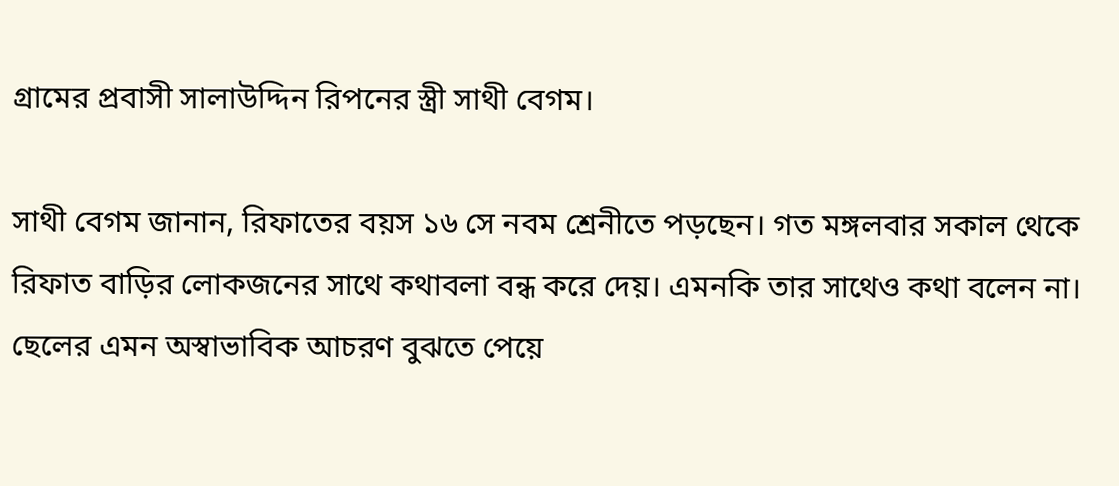গ্রামের প্রবাসী সালাউদ্দিন রিপনের স্ত্রী সাথী বেগম।

সাথী বেগম জানান, রিফাতের বয়স ১৬ সে নবম শ্রেনীতে পড়ছেন। গত মঙ্গলবার সকাল থেকে রিফাত বাড়ির লোকজনের সাথে কথাবলা বন্ধ করে দেয়। এমনকি তার সাথেও কথা বলেন না। ছেলের এমন অস্বাভাবিক আচরণ বুঝতে পেয়ে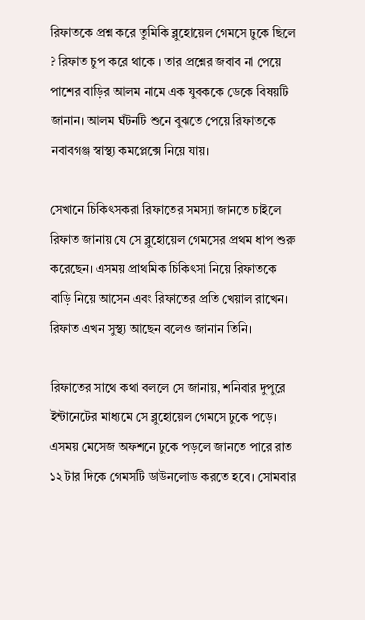রিফাতকে প্রশ্ন করে তুমিকি ব্লুহোয়েল গেমসে ঢুকে ছিলে ? রিফাত চুপ করে থাকে । তার প্রশ্নের জবাব না পেয়ে পাশের বাড়ির আলম নামে এক যুবককে ডেকে বিষয়টি জানান। আলম ঘঁটনটি শুনে বুঝতে পেয়ে রিফাতকে নবাবগঞ্জ স্বাস্থ্য কমপ্লেক্সে নিয়ে যায়।

সেখানে চিকিৎসকরা রিফাতের সমস্যা জানতে চাইলে রিফাত জানায় যে সে ব্লুহোয়েল গেমসের প্রথম ধাপ শুরু করেছেন। এসময় প্রাথমিক চিকিৎসা নিয়ে রিফাতকে বাড়ি নিয়ে আসেন এবং রিফাতের প্রতি খেয়াল রাখেন। রিফাত এখন সুস্থ্য আছেন বলেও জানান তিনি।

রিফাতের সাথে কথা বললে সে জানায়, শনিবার দুপুরে ইন্টানেটের মাধ্যমে সে ব্লুহোয়েল গেমসে ঢুকে পড়ে। এসময় মেসেজ অফশনে ঢুকে পড়লে জানতে পারে রাত ১২ টার দিকে গেমসটি ডাউনলোড করতে হবে। সোমবার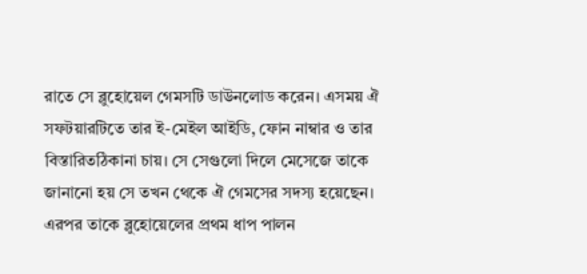রাতে সে ব্লুহোয়েল গেমসটি ডাউনলোড করেন। এসময় ঐ সফটয়ারটিতে তার ই-মেইল আইডি, ফোন নাম্বার ও তার বিস্তারিতঠিকানা চায়। সে সেগুলো দিলে মেসেজে তাকে জানানো হয় সে তখন থেকে ঐ গেমসের সদস্য হয়েছেন। এরপর তাকে ব্লুহোয়েলের প্রথম ধাপ পালন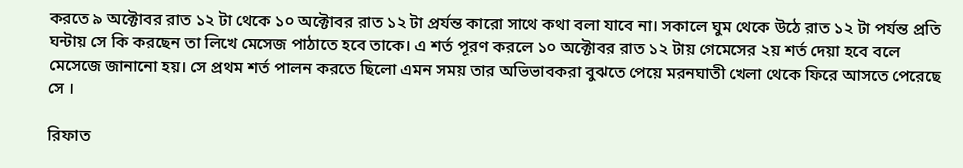করতে ৯ অক্টোবর রাত ১২ টা থেকে ১০ অক্টোবর রাত ১২ টা প্রর্যন্ত কারো সাথে কথা বলা যাবে না। সকালে ঘুম থেকে উঠে রাত ১২ টা পর্যন্ত প্রতি ঘন্টায় সে কি করছেন তা লিখে মেসেজ পাঠাতে হবে তাকে। এ শর্ত পূরণ করলে ১০ অক্টোবর রাত ১২ টায় গেমেসের ২য় শর্ত দেয়া হবে বলে মেসেজে জানানো হয়। সে প্রথম শর্ত পালন করতে ছিলো এমন সময় তার অভিভাবকরা বুঝতে পেয়ে মরনঘাতী খেলা থেকে ফিরে আসতে পেরেছে সে ।

রিফাত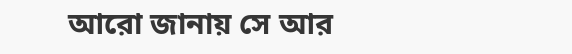আরো জানায় সে আর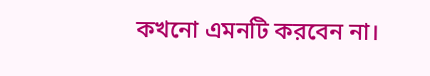কখনো এমনটি করবেন না।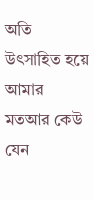অতি উৎসাহিত হয়ে আমার মতআর কেউ যেন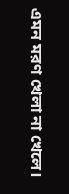এমন মরণ খেলা না খেলে।